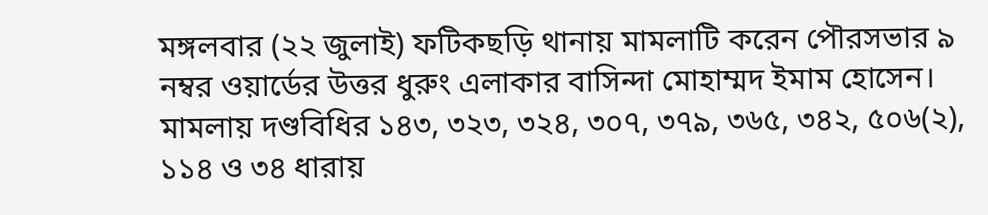মঙ্গলবার (২২ জুলাই) ফটিকছড়ি থানায় মামলাটি করেন পৌরসভার ৯ নম্বর ওয়ার্ডের উত্তর ধুরুং এলাকার বাসিন্দা মোহাম্মদ ইমাম হোসেন। মামলায় দণ্ডবিধির ১৪৩, ৩২৩, ৩২৪, ৩০৭, ৩৭৯, ৩৬৫, ৩৪২, ৫০৬(২), ১১৪ ও ৩৪ ধারায়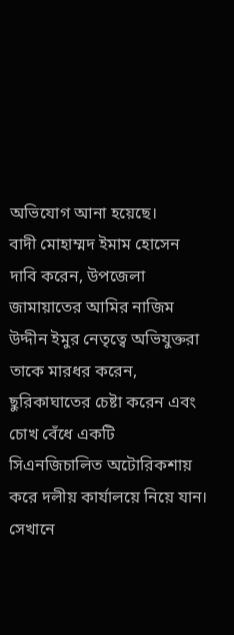অভিযোগ আনা হয়েছে।
বাদী মোহাম্মদ ইমাম হোসেন দাবি করেন, উপজেলা জামায়াতের আমির নাজিম উদ্দীন ইমুর নেতৃত্বে অভিযুক্তরা তাকে মারধর করেন, ছুরিকাঘাতের চেষ্টা করেন এবং চোখ বেঁধে একটি সিএনজিচালিত অটোরিকশায় করে দলীয় কার্যালয়ে নিয়ে যান। সেখানে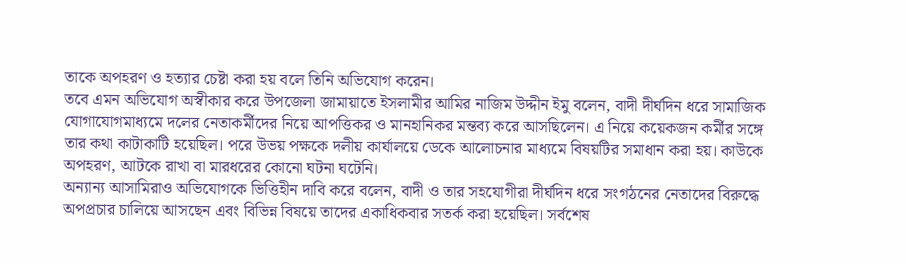তাকে অপহরণ ও হত্যার চেষ্টা করা হয় বলে তিনি অভিযোগ করেন।
তবে এমন অভিযোগ অস্বীকার করে উপজেলা জামায়াতে ইসলামীর আমির নাজিম উদ্দীন ইমু বলেন, বাদী দীর্ঘদিন ধরে সামাজিক যোগাযোগমাধ্যমে দলের নেতাকর্মীদের নিয়ে আপত্তিকর ও মানহানিকর মন্তব্য করে আসছিলেন। এ নিয়ে কয়েকজন কর্মীর সঙ্গে তার কথা কাটাকাটি হয়েছিল। পরে উভয় পক্ষকে দলীয় কার্যালয়ে ডেকে আলোচনার মাধ্যমে বিষয়টির সমাধান করা হয়। কাউকে অপহরণ, আটকে রাখা বা মারধরের কোনো ঘটনা ঘটেনি।
অন্যান্য আসামিরাও অভিযোগকে ভিত্তিহীন দাবি করে বলেন, বাদী ও তার সহযোগীরা দীর্ঘদিন ধরে সংগঠনের নেতাদের বিরুদ্ধে অপপ্রচার চালিয়ে আসছেন এবং বিভিন্ন বিষয়ে তাদের একাধিকবার সতর্ক করা হয়েছিল। সর্বশেষ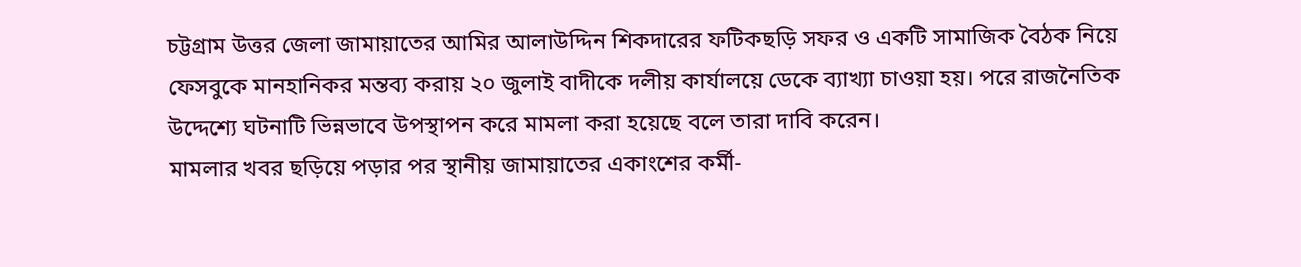চট্টগ্রাম উত্তর জেলা জামায়াতের আমির আলাউদ্দিন শিকদারের ফটিকছড়ি সফর ও একটি সামাজিক বৈঠক নিয়ে ফেসবুকে মানহানিকর মন্তব্য করায় ২০ জুলাই বাদীকে দলীয় কার্যালয়ে ডেকে ব্যাখ্যা চাওয়া হয়। পরে রাজনৈতিক উদ্দেশ্যে ঘটনাটি ভিন্নভাবে উপস্থাপন করে মামলা করা হয়েছে বলে তারা দাবি করেন।
মামলার খবর ছড়িয়ে পড়ার পর স্থানীয় জামায়াতের একাংশের কর্মী-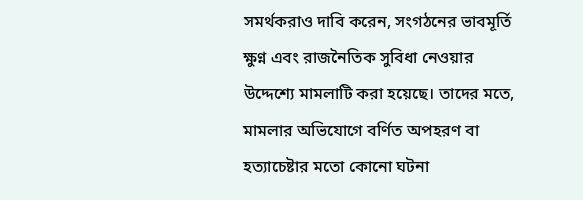সমর্থকরাও দাবি করেন, সংগঠনের ভাবমূর্তি ক্ষুণ্ন এবং রাজনৈতিক সুবিধা নেওয়ার উদ্দেশ্যে মামলাটি করা হয়েছে। তাদের মতে, মামলার অভিযোগে বর্ণিত অপহরণ বা হত্যাচেষ্টার মতো কোনো ঘটনা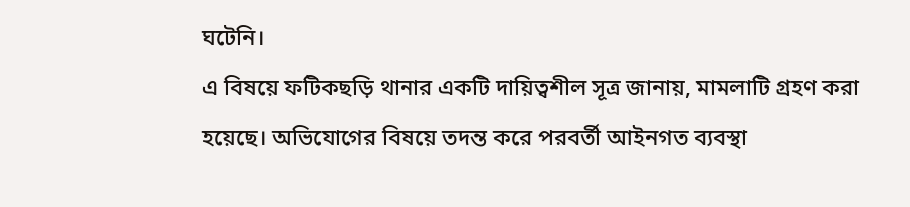ঘটেনি।
এ বিষয়ে ফটিকছড়ি থানার একটি দায়িত্বশীল সূত্র জানায়, মামলাটি গ্রহণ করা হয়েছে। অভিযোগের বিষয়ে তদন্ত করে পরবর্তী আইনগত ব্যবস্থা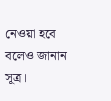নেওয়া হবে বলেও জানান সূত্র।